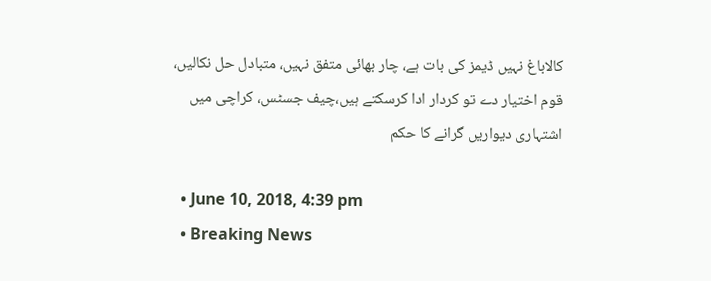کالاباغ نہیں ڈیمز کی بات ہے، چار بھائی متفق نہیں، متبادل حل نکالیں، قوم اختیار دے تو کردار ادا کرسکتے ہیں،چیف جسٹس، کراچی میں اشتہاری دیواریں گرانے کا حکم

  • June 10, 2018, 4:39 pm
  • Breaking News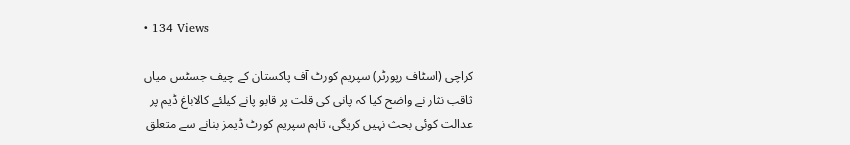• 134 Views

کراچی (اسٹاف رپورٹر) سپریم کورٹ آف پاکستان کے چیف جسٹس میاں ثاقب نثار نے واضح کیا کہ پانی کی قلت پر قابو پانے کیلئے کالاباغ ڈیم پر عدالت کوئی بحث نہیں کریگی، تاہم سپریم کورٹ ڈیمز بنانے سے متعلق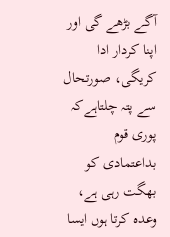آگے بڑھے گی اور اپنا کردار ادا کریگی، صورتحال سے پتہ چلتاہےکہ پوری قوم بداعتمادی کو بھگت رہی ہے، وعدہ کرتا ہوں ایسا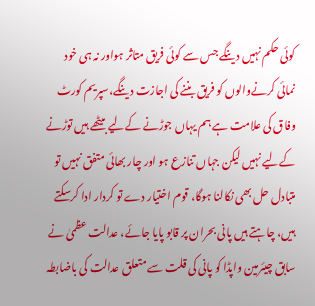کوئی حکم نہیں دینگے جس سے کوئی فریق متاثر ہواور نہ ہی خود نمائی کرنےوالوں کو فریق بننے کی اجازت دینگے،سپریم کورٹ وفاق کی علامت ہے ہم یہاں جوڑنے کےلیے بیٹھے ہیں توڑنے کےلیے نہیں لیکن جہاں تنازع ہو اور چار بھائی متفق نہیں تو متبادل حل بھی نکالنا ہوگا، قوم اختیار دے تو کردار ادا کرسکتے ہیں، چاہتے ہیں پانی بحران پر قابو پایا جائے، عدالت عظمیٰ نے سابق چیئرمین واپڈا کو پانی کی قلت سے متعلق عدالت کی باضابطہ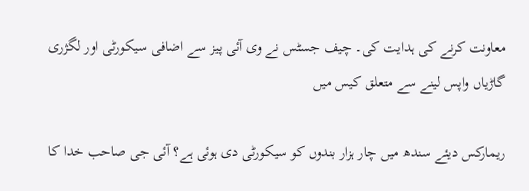معاونت کرنے کی ہدایت کی۔ چیف جسٹس نے وی آئی پیز سے اضافی سیکورٹی اور لگژری گاڑیاں واپس لینے سے متعلق کیس میں

ریمارکس دیئے سندھ میں چار ہزار بندوں کو سیکورٹی دی ہوئی ہے؟ آئی جی صاحب خدا کا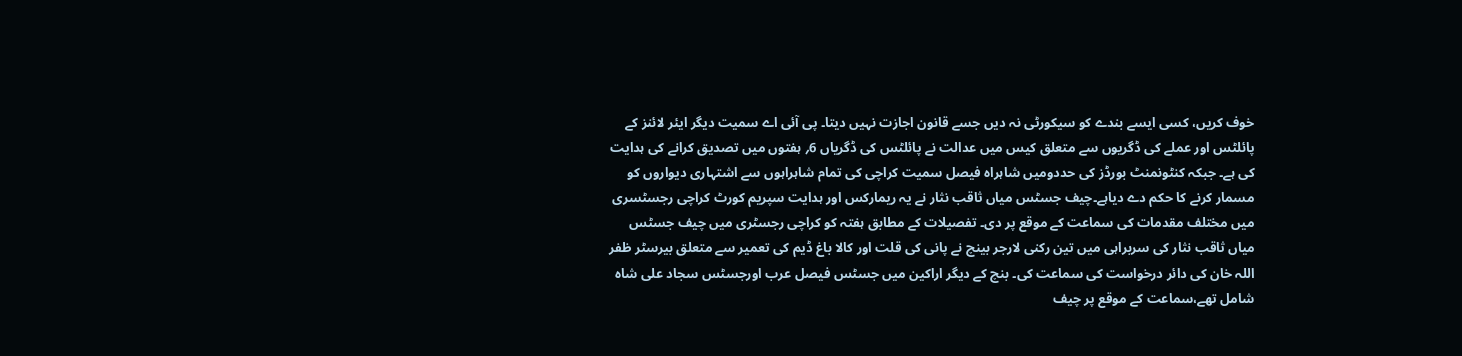خوف کریں، کسی ایسے بندے کو سیکورٹی نہ دیں جسے قانون اجازت نہیں دیتا۔ پی آئی اے سمیت دیگر ایئر لائنز کے پائلٹس اور عملے کی ڈگریوں سے متعلق کیس میں عدالت نے پائلٹس کی ڈگریاں 6؍ ہفتوں میں تصدیق کرانے کی ہدایت کی ہے۔ جبکہ کنٹونمنٹ بورڈز کی حددومیں شاہراہ فیصل سمیت کراچی کی تمام شاہراہوں سے اشتہاری دیواروں کو مسمار کرنے کا حکم دے دیاہے۔چیف جسٹس میاں ثاقب نثار نے یہ ریمارکس اور ہدایت سپریم کورٹ کراچی رجسٹسری میں مختلف مقدمات کی سماعت کے موقع پر دی۔ تفصیلات کے مطابق ہفتہ کو کراچی رجسٹری میں چیف جسٹس میاں ثاقب نثار کی سربراہی میں تین رکنی لارجر بینچ نے پانی کی قلت اور کالا باغ ڈیم کی تعمیر سے متعلق بیرسٹر ظفر اللہ خان کی دائر درخواست کی سماعت کی۔ بنچ کے دیگر اراکین میں جسٹس فیصل عرب اورجسٹس سجاد علی شاہ شامل تھے،سماعت کے موقع پر چیف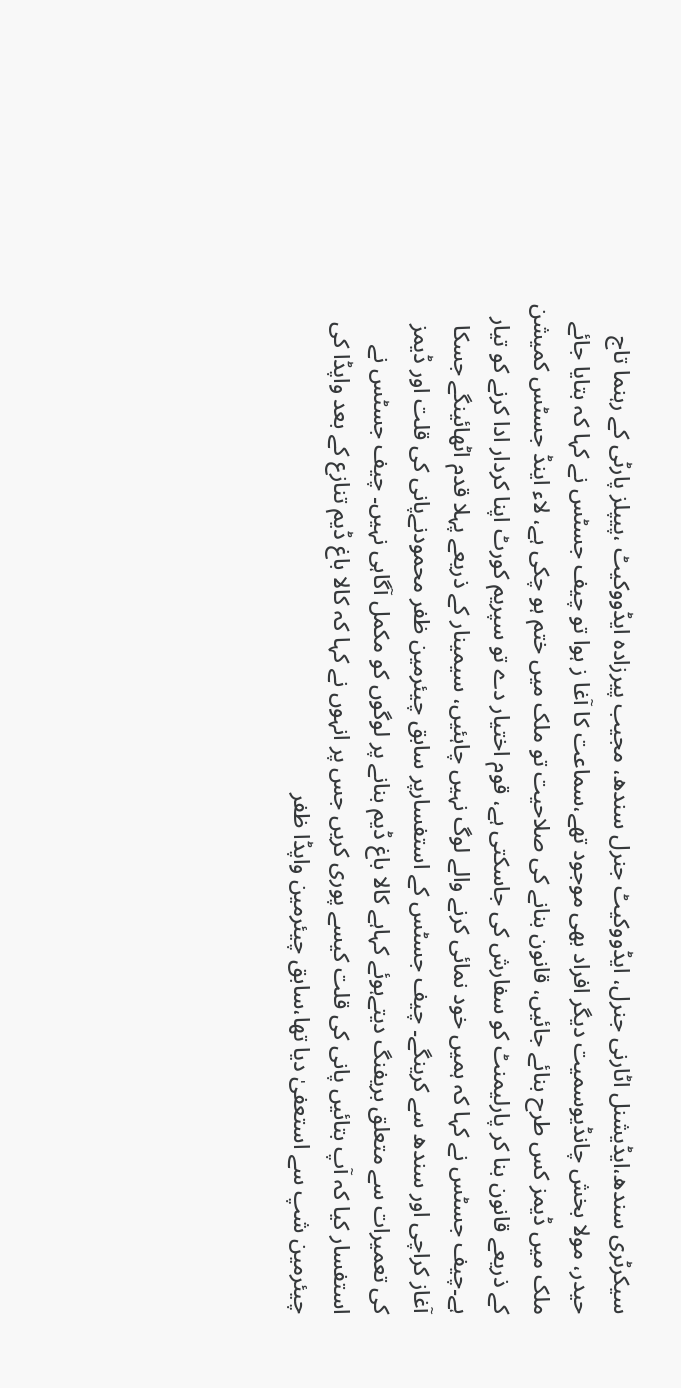سیکرٹری سندھ،ایڈیشنل اٹارنی جنرل، ایڈووکیٹ جنرل سندھ، مجیب پیرزادہ ایڈووکیٹ ،پیپلز پارٹی کے رہنما تاج حیدر، مولا بخش چانڈیوسمیت دیگر افراد بھی موجود تھے،سماعت کا آغا ز ہوا تو چیف جسٹس نے کہا کہ بتایا جائے ملک میں ڈیمز کس طرح بنائے جائیں، قانون بنانے کی صلاحیت تو ملک میں ختم ہو چکی ہے، لاء اینڈ جسٹس کمیشن کے ذریعے قانون بنا کر پارلیمنٹ کو سفارش کی جاسکتی ہے، قوم اختیار دے تو سپریم کورٹ اپنا کردار ادا کرنے کو تیار ہے۔چیف جسٹس نے کہا کہ ہمیں خود نمائی کرنے والے لوگ نہیں چاہئیں، سیمینار کے ذریعے پہلا قدم اٹھائینگے جسکا آغاز کراچی اور سندھ سے کرینگے۔ چیف جسٹس کے استفسارپر سابق چیئرمین ظفر محمودنےپانی کی قلت اور ڈیمز کی تعمیرات سے متعلق بریفنگ دیتےہوئے کہاہے کالا باغ ڈیم بنانے پر لوگوں کو مکمل آگاہی نہیں۔ چیف جسٹس نے استفسار کیا کہ آپ بتائیں پانی کی قلت کیسے پوری کریں جس پر انہوں نے کہا کہ کالا باغ ڈیم تنازع کے بعد واپڈا کی چیئرمین شپ سے استعفیٰ دیا تھا،سابق چیئرمین واپڈا ظفر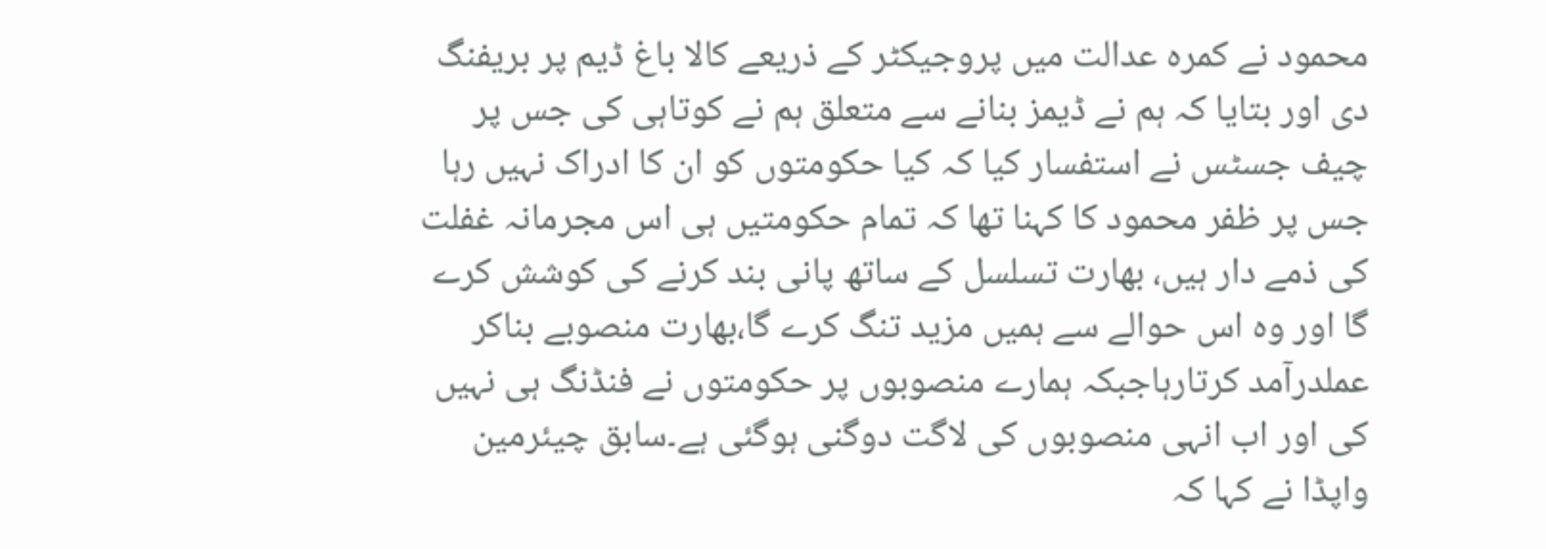محمود نے کمرہ عدالت میں پروجیکٹر کے ذریعے کالا باغ ڈیم پر بریفنگ دی اور بتایا کہ ہم نے ڈیمز بنانے سے متعلق ہم نے کوتاہی کی جس پر چیف جسٹس نے استفسار کیا کہ کیا حکومتوں کو ان کا ادراک نہیں رہا جس پر ظفر محمود کا کہنا تھا کہ تمام حکومتیں ہی اس مجرمانہ غفلت کی ذمے دار ہیں، بھارت تسلسل کے ساتھ پانی بند کرنے کی کوشش کرے گا اور وہ اس حوالے سے ہمیں مزید تنگ کرے گا،بھارت منصوبے بناکر عملدرآمد کرتارہاجبکہ ہمارے منصوبوں پر حکومتوں نے فنڈنگ ہی نہیں کی اور اب انہی منصوبوں کی لاگت دوگنی ہوگئی ہے۔سابق چیئرمین واپڈا نے کہا کہ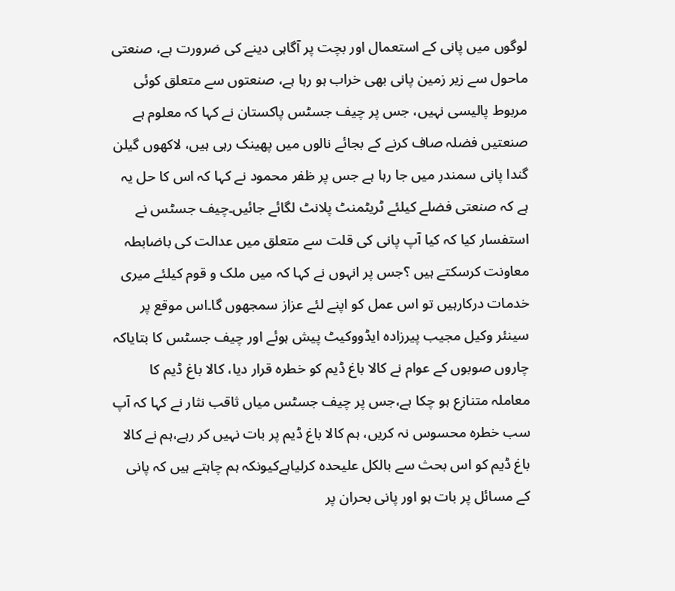لوگوں میں پانی کے استعمال اور بچت پر آگاہی دینے کی ضرورت ہے، صنعتی ماحول سے زیر زمین پانی بھی خراب ہو رہا ہے، صنعتوں سے متعلق کوئی مربوط پالیسی نہیں، جس پر چیف جسٹس پاکستان نے کہا کہ معلوم ہے صنعتیں فضلہ صاف کرنے کے بجائے نالوں میں پھینک رہی ہیں، لاکھوں گیلن گندا پانی سمندر میں جا رہا ہے جس پر ظفر محمود نے کہا کہ اس کا حل یہ ہے کہ صنعتی فضلے کیلئے ٹریٹمنٹ پلانٹ لگائے جائیں۔چیف جسٹس نے استفسار کیا کہ کیا آپ پانی کی قلت سے متعلق میں عدالت کی باضابطہ معاونت کرسکتے ہیں ؟جس پر انہوں نے کہا کہ میں ملک و قوم کیلئے میری خدمات درکارہیں تو اس عمل کو اپنے لئے عزاز سمجھوں گا۔اس موقع پر سینئر وکیل مجیب پیرزادہ ایڈووکیٹ پیش ہوئے اور چیف جسٹس کا بتایاکہ چاروں صوبوں کے عوام نے کالا باغ ڈیم کو خطرہ قرار دیا، کالا باغ ڈیم کا معاملہ متنازع ہو چکا ہے،جس پر چیف جسٹس میاں ثاقب نثار نے کہا کہ آپ سب خطرہ محسوس نہ کریں، ہم کالا باغ ڈیم پر بات نہیں کر رہے،ہم نے کالا باغ ڈیم کو اس بحث سے بالکل علیحدہ کرلیاہےکیونکہ ہم چاہتے ہیں کہ پانی کے مسائل پر بات ہو اور پانی بحران پر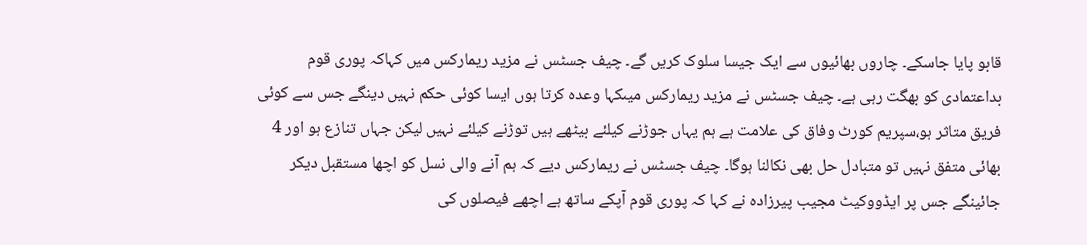قابو پایا جاسکے۔ چاروں بھائیوں سے ایک جیسا سلوک کریں گے۔ چیف جسٹس نے مزید ریمارکس میں کہاکہ پوری قوم بداعتمادی کو بھگت رہی ہے۔ چیف جسٹس نے مزید ریمارکس میںکہا وعدہ کرتا ہوں ایسا کوئی حکم نہیں دینگے جس سے کوئی فریق متاثر ہو،سپریم کورٹ وفاق کی علامت ہے ہم یہاں جوڑنے کیلئے بیٹھے ہیں توڑنے کیلئے نہیں لیکن جہاں تنازع ہو اور 4 بھائی متفق نہیں تو متبادل حل بھی نکالنا ہوگا۔ چیف جسٹس نے ریمارکس دیے کہ ہم آنے والی نسل کو اچھا مستقبل دیکر جائینگے جس پر ایڈووکیٹ مجیب پیرزادہ نے کہا کہ پوری قوم آپکے ساتھ ہے اچھے فیصلوں کی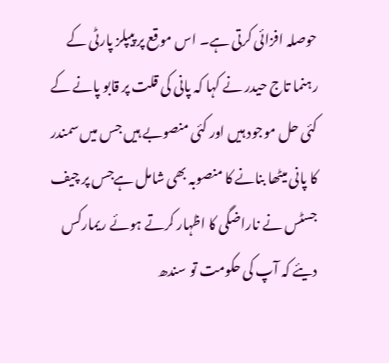حوصلہ افزائی کرتی ہے۔ اس موقع پر پیپلز پارٹی کے رہنما تاج حیدر نے کہا کہ پانی کی قلت پر قابو پانے کے کئی حل موجود ہیں اور کئی منصوبے ہیں جس میں سمندر کا پانی میٹھا بنانے کا منصوبہ بھی شامل ہےجس پر چیف جسٹس نے ناراضگی کا اظہار کرتے ہوئے ریمارکس دیئے کہ آپ کی حکومت تو سندھ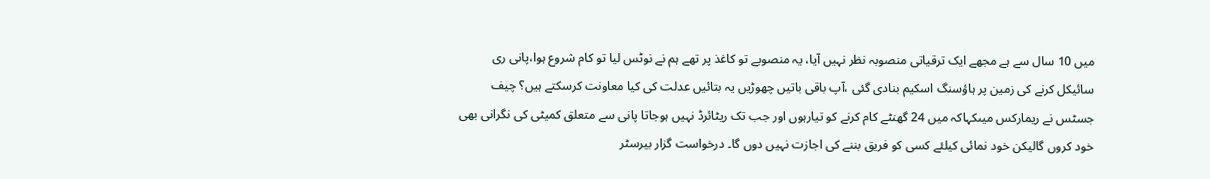میں 10 سال سے ہے مجھے ایک ترقیاتی منصوبہ نظر نہیں آیا، یہ منصوبے تو کاغذ پر تھے ہم نے نوٹس لیا تو کام شروع ہوا،پانی ری سائیکل کرنے کی زمین پر ہاؤسنگ اسکیم بنادی گئی ،آپ باقی باتیں چھوڑیں یہ بتائیں عدلت کی کیا معاونت کرسکتے ہیں؟ چیف جسٹس نے ریمارکس میںکہاکہ میں 24 گھنٹے کام کرنے کو تیارہوں اور جب تک ریٹائرڈ نہیں ہوجاتا پانی سے متعلق کمیٹی کی نگرانی بھی خود کروں گالیکن خود نمائی کیلئے کسی کو فریق بننے کی اجازت نہیں دوں گا۔ درخواست گزار بیرسٹر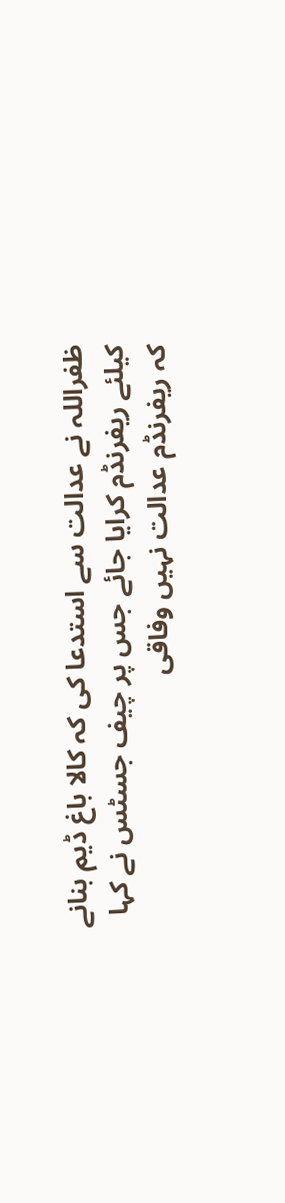ظفراللہ نے عدالت سے استدعا کی کہ کالا باغ ڈیم بنانے کیلئے ریفرنڈم کرایا جائے جس پر چیف جسٹس نے کہا کہ ریفرنڈم عدالت نہیں وفاقی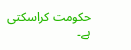حکومت کراسکتی ہے۔